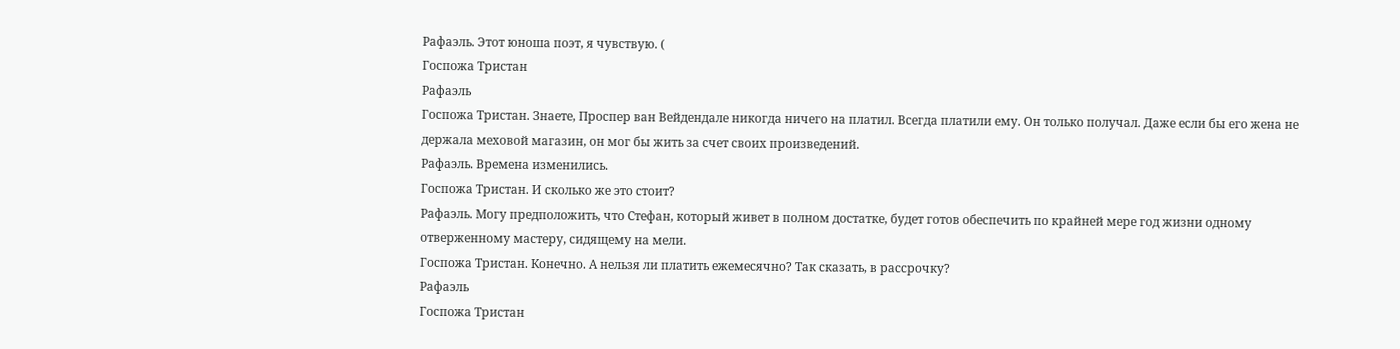Рафаэль. Этот юноша поэт, я чувствую. (
Госпожа Тристан
Рафаэль
Госпожа Тристан. Знаете, Проспер ван Вейдендале никогда ничего на платил. Всегда платили ему. Он только получал. Даже если бы его жена не держала меховой магазин, он мог бы жить за счет своих произведений.
Рафаэль. Времена изменились.
Госпожа Тристан. И сколько же это стоит?
Рафаэль. Могу предположить, что Стефан, который живет в полном достатке, будет готов обеспечить по крайней мере год жизни одному отверженному мастеру, сидящему на мели.
Госпожа Тристан. Конечно. А нельзя ли платить ежемесячно? Так сказать, в рассрочку?
Рафаэль
Госпожа Тристан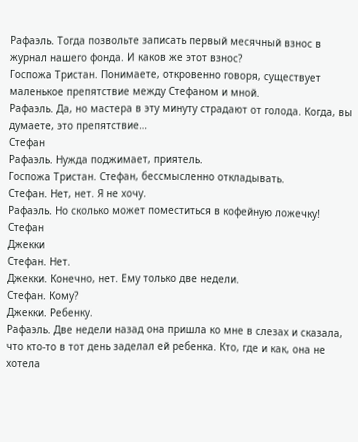Рафаэль. Тогда позвольте записать первый месячный взнос в журнал нашего фонда. И каков же этот взнос?
Госпожа Тристан. Понимаете, откровенно говоря, существует маленькое препятствие между Стефаном и мной.
Рафаэль. Да, но мастера в эту минуту страдают от голода. Когда, вы думаете, это препятствие…
Стефан
Рафаэль. Нужда поджимает, приятель.
Госпожа Тристан. Стефан, бессмысленно откладывать.
Стефан. Нет, нет. Я не хочу.
Рафаэль. Но сколько может поместиться в кофейную ложечку!
Стефан
Джекки
Стефан. Нет.
Джекки. Конечно, нет. Ему только две недели.
Стефан. Кому?
Джекки. Ребенку.
Рафаэль. Две недели назад она пришла ко мне в слезах и сказала, что кто-то в тот день заделал ей ребенка. Кто, где и как, она не хотела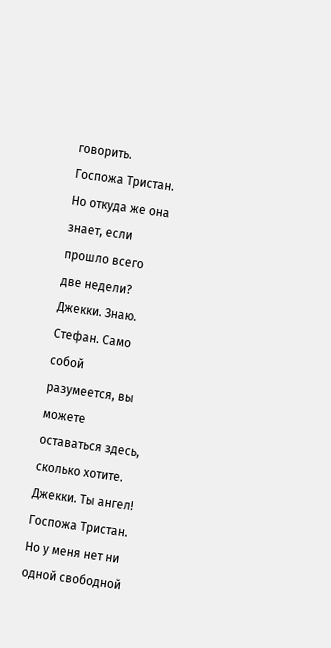говорить.
Госпожа Тристан. Но откуда же она знает, если прошло всего две недели?
Джекки. Знаю.
Стефан. Само собой разумеется, вы можете оставаться здесь, сколько хотите.
Джекки. Ты ангел!
Госпожа Тристан. Но у меня нет ни одной свободной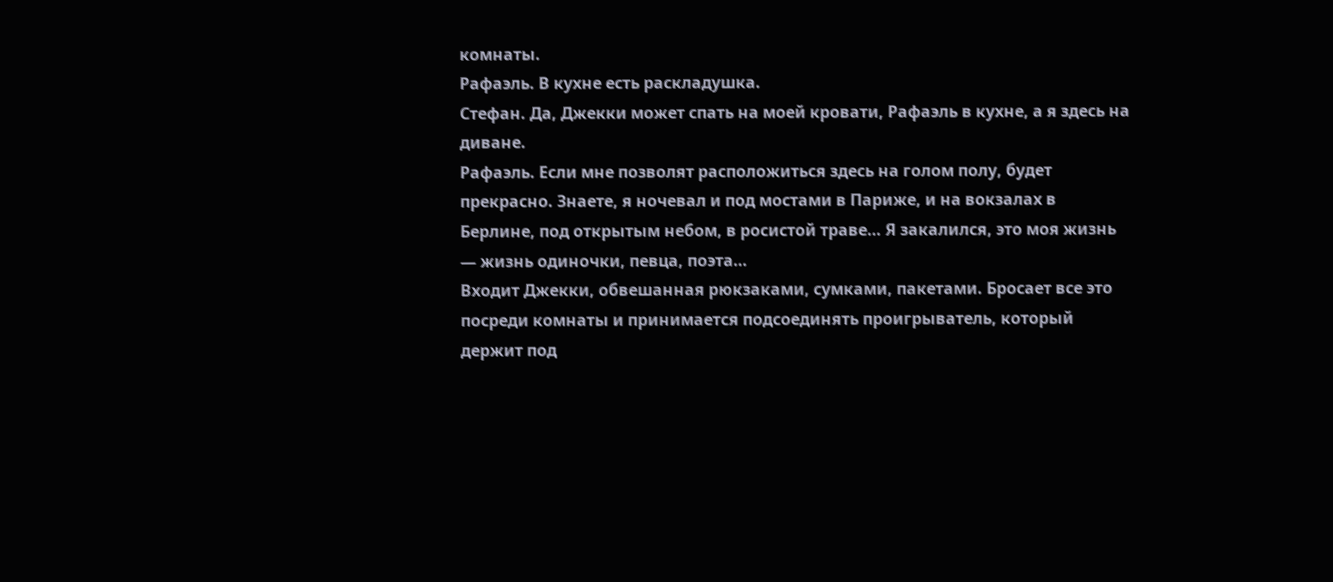комнаты.
Рафаэль. В кухне есть раскладушка.
Стефан. Да, Джекки может спать на моей кровати, Рафаэль в кухне, а я здесь на диване.
Рафаэль. Если мне позволят расположиться здесь на голом полу, будет прекрасно. Знаете, я ночевал и под мостами в Париже, и на вокзалах в Берлине, под открытым небом, в росистой траве… Я закалился, это моя жизнь — жизнь одиночки, певца, поэта…
Входит Джекки, обвешанная рюкзаками, сумками, пакетами. Бросает все это посреди комнаты и принимается подсоединять проигрыватель, который держит под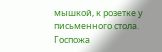мышкой, к розетке у письменного стола.
Госпожа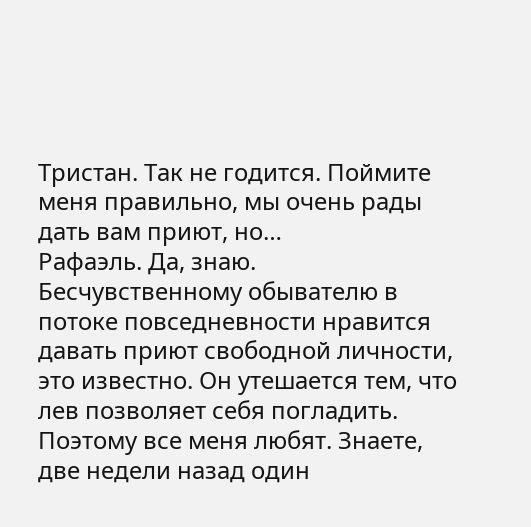Тристан. Так не годится. Поймите меня правильно, мы очень рады дать вам приют, но…
Рафаэль. Да, знаю. Бесчувственному обывателю в потоке повседневности нравится давать приют свободной личности, это известно. Он утешается тем, что лев позволяет себя погладить. Поэтому все меня любят. Знаете, две недели назад один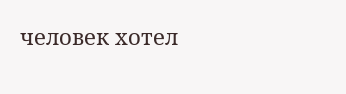человек хотел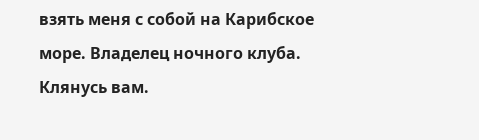взять меня с собой на Карибское море. Владелец ночного клуба. Клянусь вам.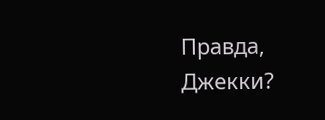Правда, Джекки?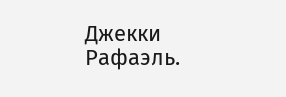Джекки
Рафаэль.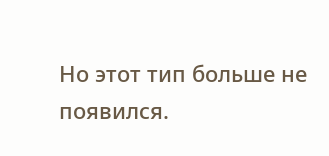Но этот тип больше не появился.